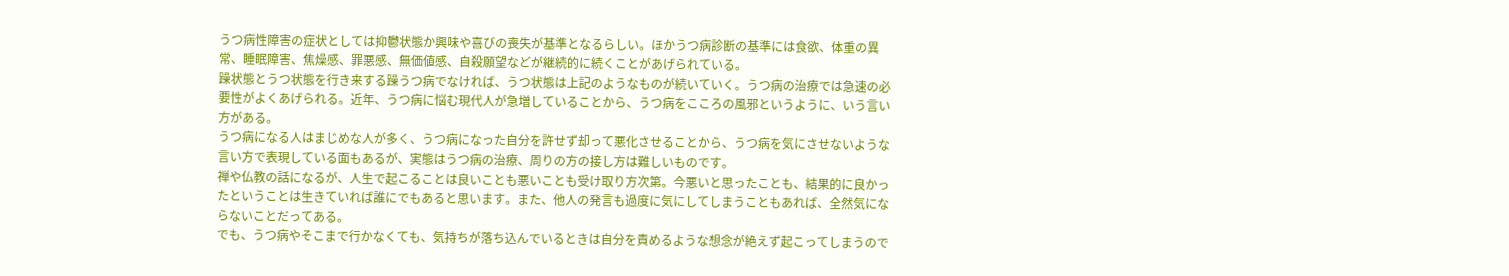うつ病性障害の症状としては抑鬱状態か興味や喜びの喪失が基準となるらしい。ほかうつ病診断の基準には食欲、体重の異常、睡眠障害、焦燥感、罪悪感、無価値感、自殺願望などが継続的に続くことがあげられている。
躁状態とうつ状態を行き来する躁うつ病でなければ、うつ状態は上記のようなものが続いていく。うつ病の治療では急速の必要性がよくあげられる。近年、うつ病に悩む現代人が急増していることから、うつ病をこころの風邪というように、いう言い方がある。
うつ病になる人はまじめな人が多く、うつ病になった自分を許せず却って悪化させることから、うつ病を気にさせないような言い方で表現している面もあるが、実態はうつ病の治療、周りの方の接し方は難しいものです。
禅や仏教の話になるが、人生で起こることは良いことも悪いことも受け取り方次第。今悪いと思ったことも、結果的に良かったということは生きていれば誰にでもあると思います。また、他人の発言も過度に気にしてしまうこともあれば、全然気にならないことだってある。
でも、うつ病やそこまで行かなくても、気持ちが落ち込んでいるときは自分を責めるような想念が絶えず起こってしまうので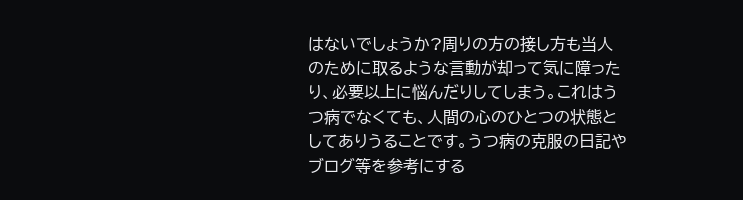はないでしょうか?周りの方の接し方も当人のために取るような言動が却って気に障ったり、必要以上に悩んだりしてしまう。これはうつ病でなくても、人間の心のひとつの状態としてありうることです。うつ病の克服の日記やブログ等を参考にする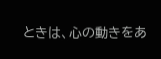ときは、心の動きをあ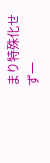まり特殊化せず一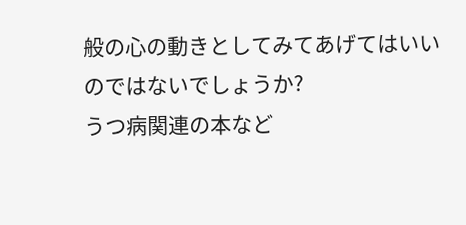般の心の動きとしてみてあげてはいいのではないでしょうか?
うつ病関連の本など